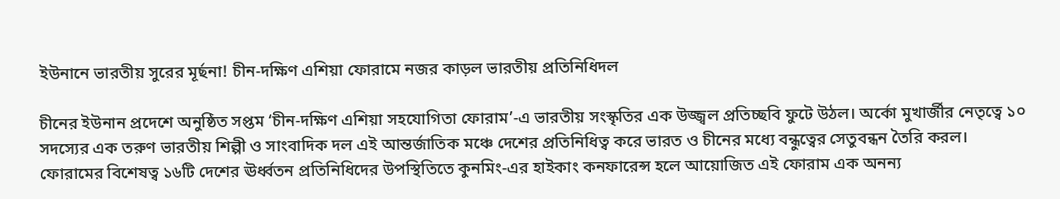ইউনানে ভারতীয় সুরের মূর্ছনা! চীন-দক্ষিণ এশিয়া ফোরামে নজর কাড়ল ভারতীয় প্রতিনিধিদল

চীনের ইউনান প্রদেশে অনুষ্ঠিত সপ্তম ‘চীন-দক্ষিণ এশিয়া সহযোগিতা ফোরাম’-এ ভারতীয় সংস্কৃতির এক উজ্জ্বল প্রতিচ্ছবি ফুটে উঠল। অর্কো মুখার্জীর নেতৃত্বে ১০ সদস্যের এক তরুণ ভারতীয় শিল্পী ও সাংবাদিক দল এই আন্তর্জাতিক মঞ্চে দেশের প্রতিনিধিত্ব করে ভারত ও চীনের মধ্যে বন্ধুত্বের সেতুবন্ধন তৈরি করল।
ফোরামের বিশেষত্ব ১৬টি দেশের ঊর্ধ্বতন প্রতিনিধিদের উপস্থিতিতে কুনমিং-এর হাইকাং কনফারেন্স হলে আয়োজিত এই ফোরাম এক অনন্য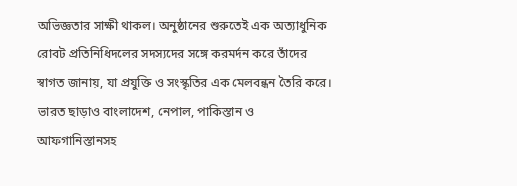অভিজ্ঞতার সাক্ষী থাকল। অনুষ্ঠানের শুরুতেই এক অত্যাধুনিক রোবট প্রতিনিধিদলের সদস্যদের সঙ্গে করমর্দন করে তাঁদের স্বাগত জানায়, যা প্রযুক্তি ও সংস্কৃতির এক মেলবন্ধন তৈরি করে। ভারত ছাড়াও বাংলাদেশ, নেপাল, পাকিস্তান ও আফগানিস্তানসহ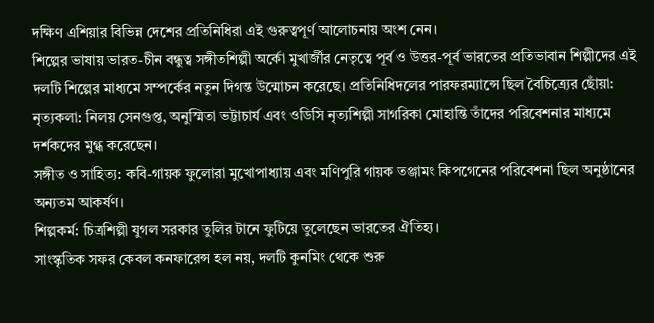দক্ষিণ এশিয়ার বিভিন্ন দেশের প্রতিনিধিরা এই গুরুত্বপূর্ণ আলোচনায় অংশ নেন।
শিল্পের ভাষায় ভারত-চীন বন্ধুত্ব সঙ্গীতশিল্পী অর্কো মুখার্জীর নেতৃত্বে পূর্ব ও উত্তর-পূর্ব ভারতের প্রতিভাবান শিল্পীদের এই দলটি শিল্পের মাধ্যমে সম্পর্কের নতুন দিগন্ত উন্মোচন করেছে। প্রতিনিধিদলের পারফরম্যান্সে ছিল বৈচিত্র্যের ছোঁয়া:
নৃত্যকলা: নিলয় সেনগুপ্ত, অনুস্মিতা ভট্টাচার্য এবং ওডিসি নৃত্যশিল্পী সাগরিকা মোহান্তি তাঁদের পরিবেশনার মাধ্যমে দর্শকদের মুগ্ধ করেছেন।
সঙ্গীত ও সাহিত্য: কবি-গায়ক ফুলোরা মুখোপাধ্যায় এবং মণিপুরি গায়ক তঞ্জামং কিপগেনের পরিবেশনা ছিল অনুষ্ঠানের অন্যতম আকর্ষণ।
শিল্পকর্ম: চিত্রশিল্পী যুগল সরকার তুলির টানে ফুটিয়ে তুলেছেন ভারতের ঐতিহ্য।
সাংস্কৃতিক সফর কেবল কনফারেন্স হল নয়, দলটি কুনমিং থেকে শুরু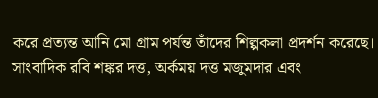করে প্রত্যন্ত আনি মো গ্রাম পর্যন্ত তাঁদের শিল্পকলা প্রদর্শন করেছে। সাংবাদিক রবি শঙ্কর দত্ত, অর্কময় দত্ত মজুমদার এবং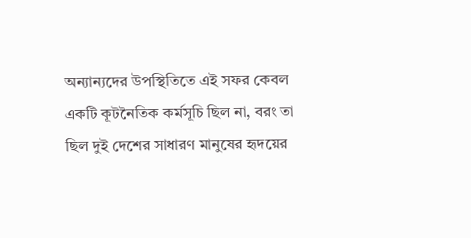অন্যান্যদের উপস্থিতিতে এই সফর কেবল একটি কূটনৈতিক কর্মসূচি ছিল না, বরং তা ছিল দুই দেশের সাধারণ মানুষের হৃদয়ের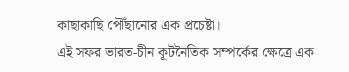কাছাকাছি পৌঁছানোর এক প্রচেষ্টা।
এই সফর ভারত-চীন কূটনৈতিক সম্পর্কের ক্ষেত্রে এক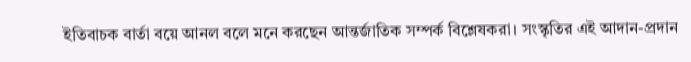ইতিবাচক বার্তা বয়ে আনল বলে মনে করছেন আন্তর্জাতিক সম্পর্ক বিশ্লেষকরা। সংস্কৃতির এই আদান-প্রদান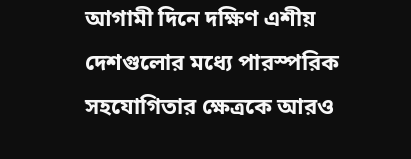আগামী দিনে দক্ষিণ এশীয় দেশগুলোর মধ্যে পারস্পরিক সহযোগিতার ক্ষেত্রকে আরও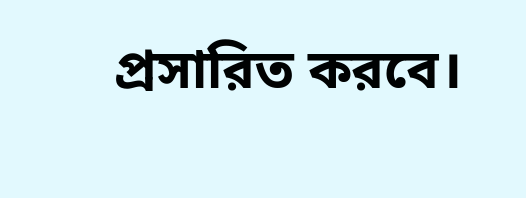প্রসারিত করবে।